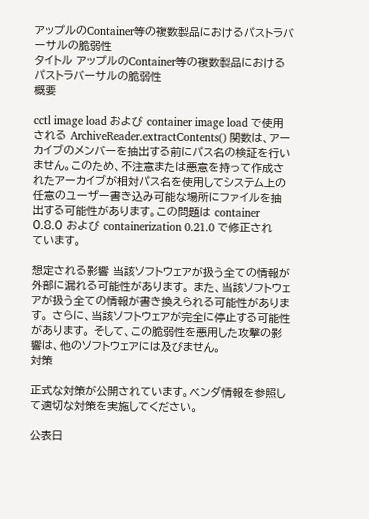アップルのContainer等の複数製品におけるパストラバーサルの脆弱性
タイトル アップルのContainer等の複数製品におけるパストラバーサルの脆弱性
概要

cctl image load および container image load で使用される ArchiveReader.extractContents() 関数は、アーカイブのメンバーを抽出する前にパス名の検証を行いません。このため、不注意または悪意を持って作成されたアーカイブが相対パス名を使用してシステム上の任意のユーザー書き込み可能な場所にファイルを抽出する可能性があります。この問題は container 0.8.0 および containerization 0.21.0 で修正されています。

想定される影響 当該ソフトウェアが扱う全ての情報が外部に漏れる可能性があります。 また、当該ソフトウェアが扱う全ての情報が書き換えられる可能性があります。 さらに、当該ソフトウェアが完全に停止する可能性があります。 そして、この脆弱性を悪用した攻撃の影響は、他のソフトウェアには及びません。
対策

正式な対策が公開されています。ベンダ情報を参照して適切な対策を実施してください。

公表日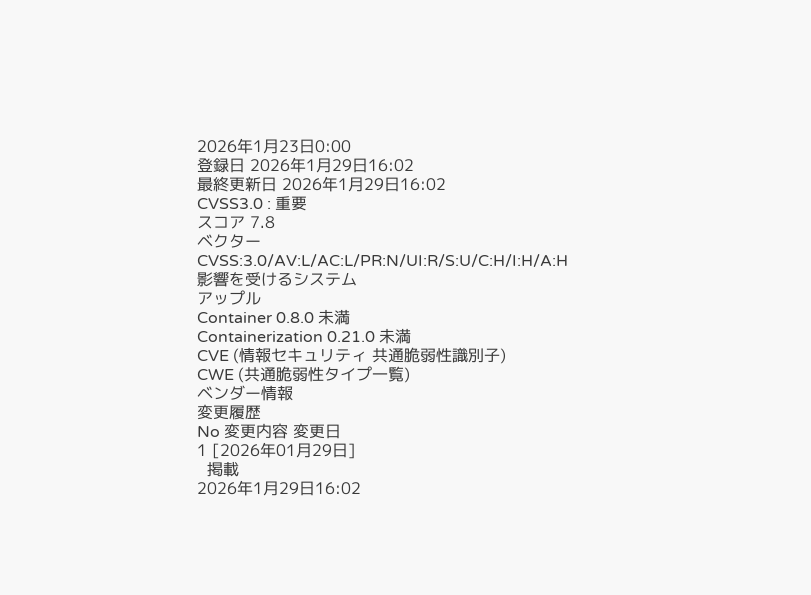2026年1月23日0:00
登録日 2026年1月29日16:02
最終更新日 2026年1月29日16:02
CVSS3.0 : 重要
スコア 7.8
ベクター CVSS:3.0/AV:L/AC:L/PR:N/UI:R/S:U/C:H/I:H/A:H
影響を受けるシステム
アップル
Container 0.8.0 未満
Containerization 0.21.0 未満
CVE (情報セキュリティ 共通脆弱性識別子)
CWE (共通脆弱性タイプ一覧)
ベンダー情報
変更履歴
No 変更内容 変更日
1 [2026年01月29日]
  掲載
2026年1月29日16:02